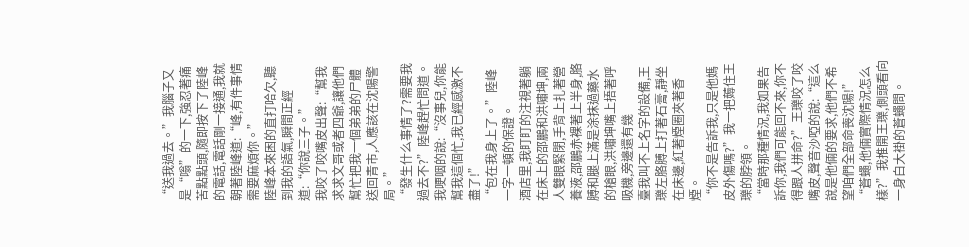“送我過去。”我腦子又是“嗡”的一下,強忍著痛苦點點頭,隨即按下了陸峰的電話,電話剛一接通,我就朝著陸峰道:“峰,有件事情需要麻煩你。”
陸峰本來困的直打哈欠,聽到我的語氣,瞬間正經道:“你說三子。”
我咬了咬嘴皮出聲:“幫我求求文哥或者四爺,讓他們幫忙把我一個弟弟的尸體送回青市,人應該在沈陽警局。”
“發生什么事情了?需要我過去不?”陸峰趕忙問道。
我哽咽的說:“沒事兒,你能幫我這個忙,我已經感激不盡了!”
“包在我身上了。”陸峰一字一頓的保證。
酒店里,我盯盯的注視著躺在床上的邵鵬和洪嘯坤,兩人雙眼緊閉,手背上扎著營養液,邵鵬赤裸著上半身,胳膊和腿上滿是涂抹過藥水的槍眼,洪嘯坤嘴上捂著呼吸機,旁邊還有幾
臺我叫不上名字的設備,王瓅左胳膊上打著石膏,靜坐在床邊,紅著煙圈夾著香煙。
“你不是告訴我,只是他媽皮外傷嗎?”我一把薅住王瓅的脖領。
“當時那種情況,我如果告訴你,我們可能回不來,你不得跟人拼命?”王瓅咬了咬嘴皮,聲音沙啞的說:“這么說是他倆的要求,他們不希望咱們全部命喪沈陽!”
“蒼蠅,他倆實際情況怎么樣?”我推開王瓅,側頭看向一身白大褂的蒼蠅問。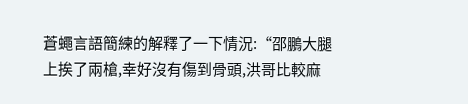蒼蠅言語簡練的解釋了一下情況:“邵鵬大腿上挨了兩槍,幸好沒有傷到骨頭,洪哥比較麻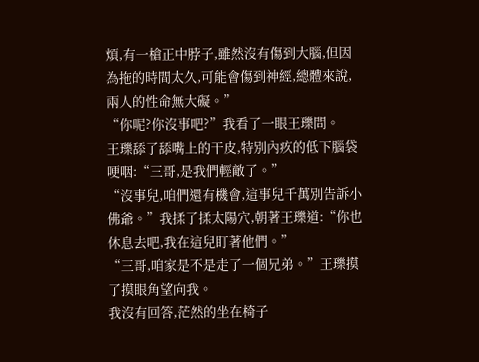煩,有一槍正中脖子,雖然沒有傷到大腦,但因為拖的時間太久,可能會傷到神經,總體來說,兩人的性命無大礙。”
“你呢?你沒事吧?”我看了一眼王瓅問。
王瓅舔了舔嘴上的干皮,特別內疚的低下腦袋哽咽:“三哥,是我們輕敵了。”
“沒事兒,咱們還有機會,這事兒千萬別告訴小佛爺。”我揉了揉太陽穴,朝著王瓅道:“你也休息去吧,我在這兒盯著他們。”
“三哥,咱家是不是走了一個兄弟。”王瓅摸了摸眼角望向我。
我沒有回答,茫然的坐在椅子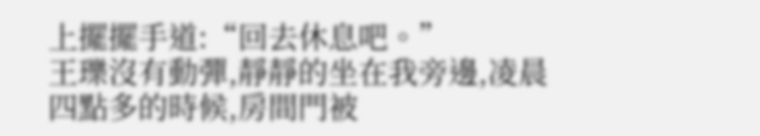上擺擺手道:“回去休息吧。”
王瓅沒有動彈,靜靜的坐在我旁邊,凌晨四點多的時候,房間門被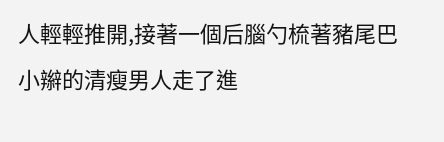人輕輕推開,接著一個后腦勺梳著豬尾巴小辮的清瘦男人走了進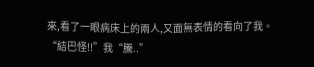來,看了一眼病床上的兩人,又面無表情的看向了我。
“結巴怪!!”我“騰..”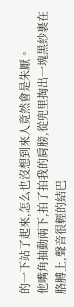的一下站了起來,怎么也沒想到來人竟然會是朱厭。
他嘴角抽動兩下,拍了拍我的肩膀,從兜里掏出一塊黑紗裹在胳膊上,聲音很輕的結巴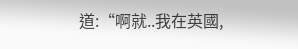道:“啊就..我在英國,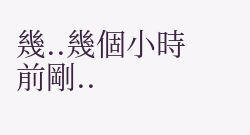幾..幾個小時前剛..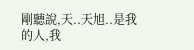剛聽說,天..天旭..是我的人,我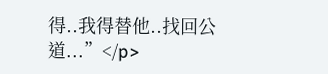得..我得替他..找回公道...”</p>